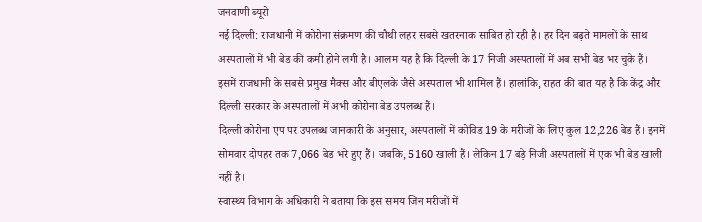जनवाणी ब्यूरो
नई दिल्ली: राजधानी में कोरोना संक्रमण की चौथी लहर सबसे खतरनाक साबित हो रही है। हर दिन बढ़ते मामलों के साथ अस्पतालों में भी बेड की कमी होने लगी है। आलम यह है कि दिल्ली के 17 निजी अस्पतालों में अब सभी बेड भर चुके हैं।
इसमें राजधानी के सबसे प्रमुख मैक्स और बीएलके जैसे अस्पताल भी शामिल हैं। हालांकि, राहत की बात यह है कि केंद्र और दिल्ली सरकार के अस्पतालों में अभी कोरोना बेड उपलब्ध हैं।
दिल्ली कोरोना एप पर उपलब्ध जानकारी के अनुसार, अस्पतालों में कोविड 19 के मरीजों के लिए कुल 12,226 बेड हैं। इनमें सोमवार दोपहर तक 7,066 बेड भरे हुए हैं। जबकि, 5160 खाली हैं। लेकिन 17 बड़े निजी अस्पतालों में एक भी बेड खाली नहीं है।
स्वास्थ्य विभाग के अधिकारी ने बताया कि इस समय जिन मरीजों में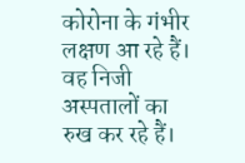कोरोना के गंभीर लक्षण आ रहे हैं। वह निजी अस्पतालों का रुख कर रहे हैं।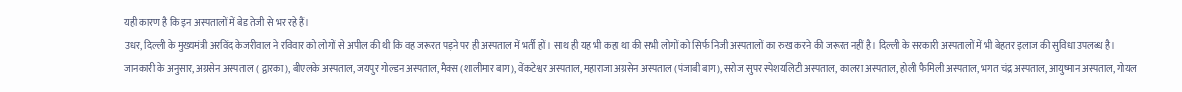यही कारण है कि इन अस्पतालों में बेड तेजी से भर रहे हैं।
उधर, दिल्ली के मुख्यमंत्री अरविंद केजरीवाल ने रविवार को लोगों से अपील की थी कि वह जरूरत पड़ने पर ही अस्पताल में भर्ती हों। साथ ही यह भी कहा था की सभी लोगों को सिर्फ निजी अस्पतालों का रुख करने की जरूरत नहीं है। दिल्ली के सरकारी अस्पतालों में भी बेहतर इलाज की सुविधा उपलब्ध है।
जानकारी के अनुसार, अग्रसेन अस्पताल ( द्वारका), बीएलके अस्पताल, जयपुर गोल्डन अस्पताल, मैक्स (शालीमार बाग), वेंकटेश्वर अस्पताल, महाराजा अग्रसेन अस्पताल (पंजाबी बाग), सरोज सुपर स्पेशयलिटी अस्पताल, कालरा अस्पताल, होली फैमिली अस्पताल, भगत चंद्र अस्पताल, आयुष्मान अस्पताल, गोयल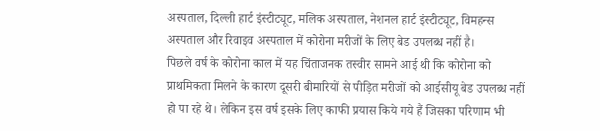अस्पताल, दिल्ली हार्ट इंस्टीट्यूट, मलिक अस्पताल, नेशनल हार्ट इंस्टीट्यूट, विमहन्स अस्पताल और रिवाइव अस्पताल में कोरोना मरीजों के लिए बेड उपलब्ध नहीं है।
पिछले वर्ष के कोरोना काल में यह चिंताजनक तस्वीर सामने आई थी कि कोरोना को प्राथमिकता मिलने के कारण दूसरी बीमारियों से पीड़ित मरीजों को आईसीयू बेड उपलब्ध नहीं हो पा रहे थे। लेकिन इस वर्ष इसके लिए काफी प्रयास किये गये हैं जिसका परिणाम भी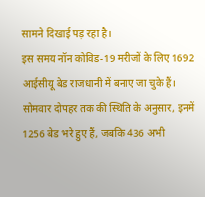सामने दिखाई पड़ रहा है।
इस समय नॉन कोविड-19 मरीजों के लिए 1692 आईसीयू बेड राजधानी में बनाए जा चुके हैं। सोमवार दोपहर तक की स्थिति के अनुसार, इनमें 1256 बेड भरे हुए हैं, जबकि 436 अभी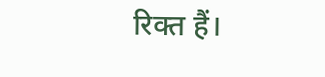रिक्त हैं।